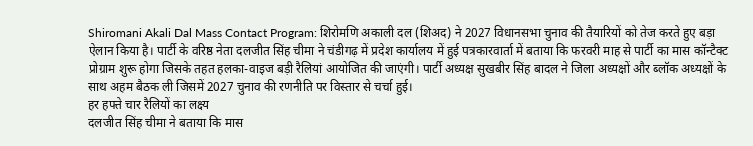Shiromani Akali Dal Mass Contact Program: शिरोमणि अकाली दल (शिअद) ने 2027 विधानसभा चुनाव की तैयारियों को तेज करते हुए बड़ा ऐलान किया है। पार्टी के वरिष्ठ नेता दलजीत सिंह चीमा ने चंडीगढ़ में प्रदेश कार्यालय में हुई पत्रकारवार्ता में बताया कि फरवरी माह से पार्टी का मास कॉन्टैक्ट प्रोग्राम शुरू होगा जिसके तहत हलका-वाइज बड़ी रैलियां आयोजित की जाएंगी। पार्टी अध्यक्ष सुखबीर सिंह बादल ने जिला अध्यक्षों और ब्लॉक अध्यक्षों के साथ अहम बैठक ली जिसमें 2027 चुनाव की रणनीति पर विस्तार से चर्चा हुई।
हर हफ्ते चार रैलियों का लक्ष्य
दलजीत सिंह चीमा ने बताया कि मास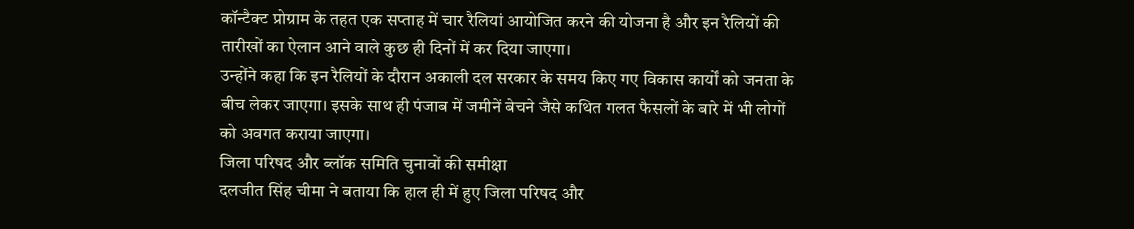कॉन्टैक्ट प्रोग्राम के तहत एक सप्ताह में चार रैलियां आयोजित करने की योजना है और इन रैलियों की तारीखों का ऐलान आने वाले कुछ ही दिनों में कर दिया जाएगा।
उन्होंने कहा कि इन रैलियों के दौरान अकाली दल सरकार के समय किए गए विकास कार्यों को जनता के बीच लेकर जाएगा। इसके साथ ही पंजाब में जमीनें बेचने जैसे कथित गलत फैसलों के बारे में भी लोगों को अवगत कराया जाएगा।
जिला परिषद और ब्लॉक समिति चुनावों की समीक्षा
दलजीत सिंह चीमा ने बताया कि हाल ही में हुए जिला परिषद और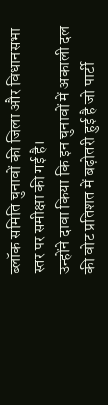ब्लॉक समिति चुनावों की जिला और विधानसभा स्तर पर समीक्षा की गई है।
उन्होंने दावा किया कि इन चुनावों में अकाली दल की वोट प्रतिशत में बढ़ोतरी हुई है जो पार्टी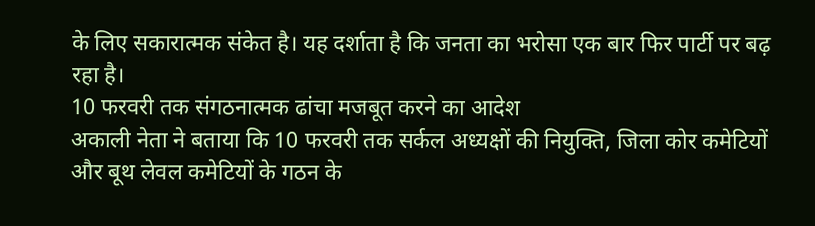के लिए सकारात्मक संकेत है। यह दर्शाता है कि जनता का भरोसा एक बार फिर पार्टी पर बढ़ रहा है।
10 फरवरी तक संगठनात्मक ढांचा मजबूत करने का आदेश
अकाली नेता ने बताया कि 10 फरवरी तक सर्कल अध्यक्षों की नियुक्ति, जिला कोर कमेटियों और बूथ लेवल कमेटियों के गठन के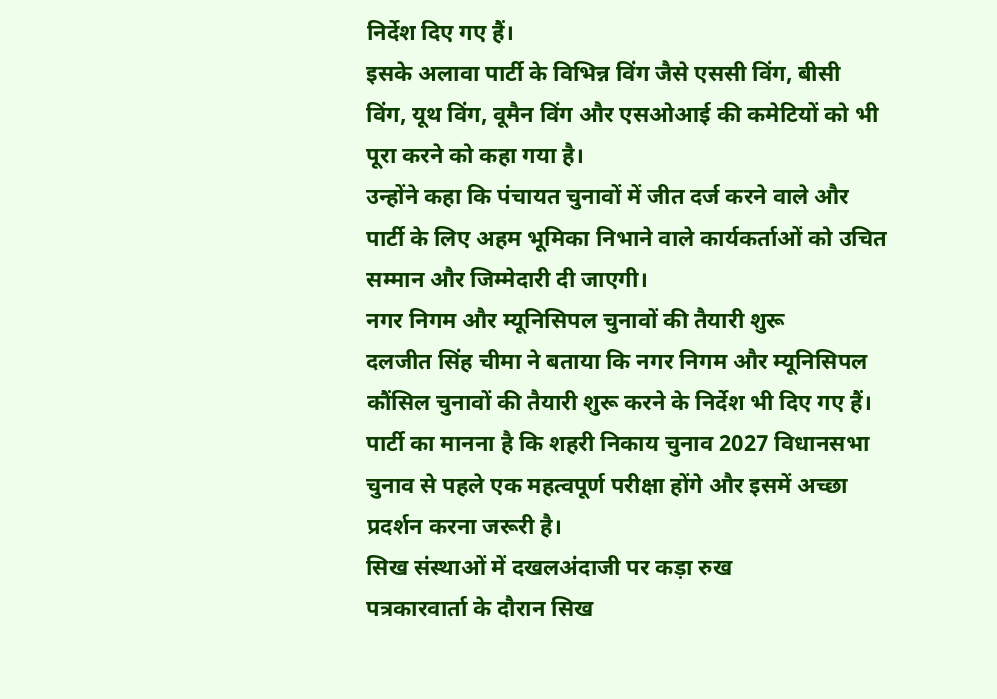निर्देश दिए गए हैं।
इसके अलावा पार्टी के विभिन्न विंग जैसे एससी विंग, बीसी विंग, यूथ विंग, वूमैन विंग और एसओआई की कमेटियों को भी पूरा करने को कहा गया है।
उन्होंने कहा कि पंचायत चुनावों में जीत दर्ज करने वाले और पार्टी के लिए अहम भूमिका निभाने वाले कार्यकर्ताओं को उचित सम्मान और जिम्मेदारी दी जाएगी।
नगर निगम और म्यूनिसिपल चुनावों की तैयारी शुरू
दलजीत सिंह चीमा ने बताया कि नगर निगम और म्यूनिसिपल कौंसिल चुनावों की तैयारी शुरू करने के निर्देश भी दिए गए हैं।
पार्टी का मानना है कि शहरी निकाय चुनाव 2027 विधानसभा चुनाव से पहले एक महत्वपूर्ण परीक्षा होंगे और इसमें अच्छा प्रदर्शन करना जरूरी है।
सिख संस्थाओं में दखलअंदाजी पर कड़ा रुख
पत्रकारवार्ता के दौरान सिख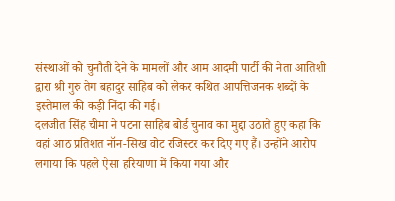संस्थाओं को चुनौती देने के मामलों और आम आदमी पार्टी की नेता आतिशी द्वारा श्री गुरु तेग बहादुर साहिब को लेकर कथित आपत्तिजनक शब्दों के इस्तेमाल की कड़ी निंदा की गई।
दलजीत सिंह चीमा ने पटना साहिब बोर्ड चुनाव का मुद्दा उठाते हुए कहा कि वहां आठ प्रतिशत नॉन-सिख वोट रजिस्टर कर दिए गए हैं। उन्होंने आरोप लगाया कि पहले ऐसा हरियाणा में किया गया और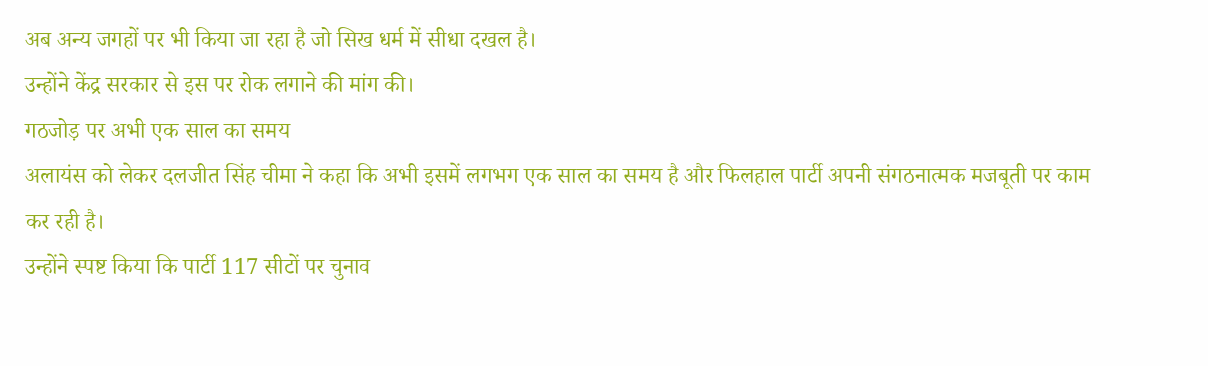अब अन्य जगहों पर भी किया जा रहा है जो सिख धर्म में सीधा दखल है।
उन्होंने केंद्र सरकार से इस पर रोक लगाने की मांग की।
गठजोड़ पर अभी एक साल का समय
अलायंस को लेकर दलजीत सिंह चीमा ने कहा कि अभी इसमें लगभग एक साल का समय है और फिलहाल पार्टी अपनी संगठनात्मक मजबूती पर काम कर रही है।
उन्होंने स्पष्ट किया कि पार्टी 117 सीटों पर चुनाव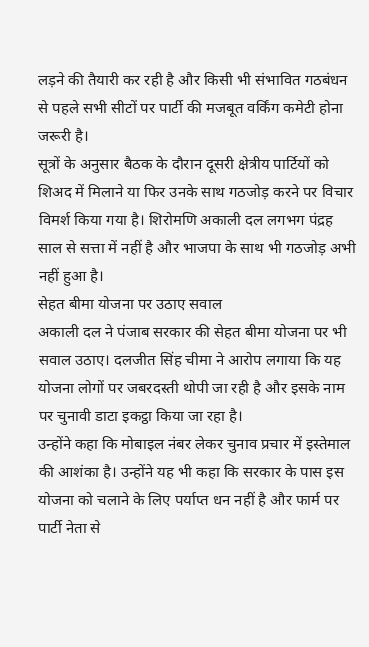लड़ने की तैयारी कर रही है और किसी भी संभावित गठबंधन से पहले सभी सीटों पर पार्टी की मजबूत वर्किंग कमेटी होना जरूरी है।
सूत्रों के अनुसार बैठक के दौरान दूसरी क्षेत्रीय पार्टियों को शिअद में मिलाने या फिर उनके साथ गठजोड़ करने पर विचार विमर्श किया गया है। शिरोमणि अकाली दल लगभग पंद्रह साल से सत्ता में नहीं है और भाजपा के साथ भी गठजोड़ अभी नहीं हुआ है।
सेहत बीमा योजना पर उठाए सवाल
अकाली दल ने पंजाब सरकार की सेहत बीमा योजना पर भी सवाल उठाए। दलजीत सिंह चीमा ने आरोप लगाया कि यह योजना लोगों पर जबरदस्ती थोपी जा रही है और इसके नाम पर चुनावी डाटा इकट्ठा किया जा रहा है।
उन्होंने कहा कि मोबाइल नंबर लेकर चुनाव प्रचार में इस्तेमाल की आशंका है। उन्होंने यह भी कहा कि सरकार के पास इस योजना को चलाने के लिए पर्याप्त धन नहीं है और फार्म पर पार्टी नेता से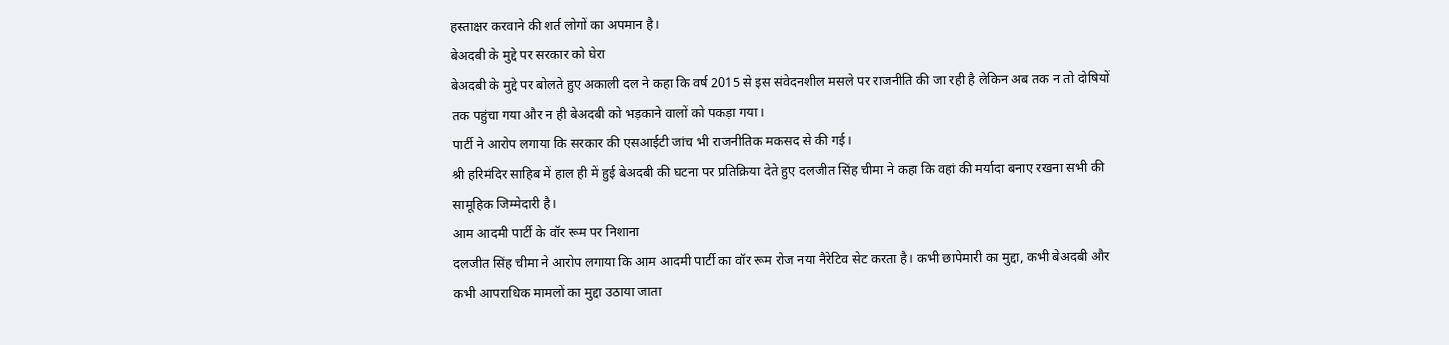हस्ताक्षर करवाने की शर्त लोगों का अपमान है।
बेअदबी के मुद्दे पर सरकार को घेरा
बेअदबी के मुद्दे पर बोलते हुए अकाली दल ने कहा कि वर्ष 2015 से इस संवेदनशील मसले पर राजनीति की जा रही है लेकिन अब तक न तो दोषियों तक पहुंचा गया और न ही बेअदबी को भड़काने वालों को पकड़ा गया।
पार्टी ने आरोप लगाया कि सरकार की एसआईटी जांच भी राजनीतिक मकसद से की गई।
श्री हरिमंदिर साहिब में हाल ही में हुई बेअदबी की घटना पर प्रतिक्रिया देते हुए दलजीत सिंह चीमा ने कहा कि वहां की मर्यादा बनाए रखना सभी की सामूहिक जिम्मेदारी है।
आम आदमी पार्टी के वॉर रूम पर निशाना
दलजीत सिंह चीमा ने आरोप लगाया कि आम आदमी पार्टी का वॉर रूम रोज नया नैरेटिव सेट करता है। कभी छापेमारी का मुद्दा, कभी बेअदबी और कभी आपराधिक मामलों का मुद्दा उठाया जाता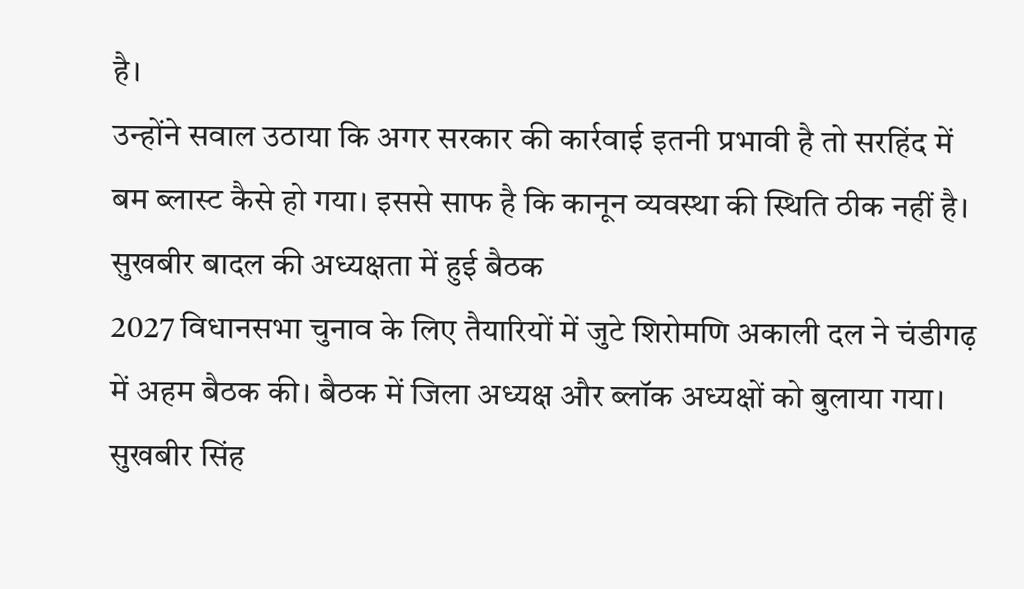है।
उन्होंने सवाल उठाया कि अगर सरकार की कार्रवाई इतनी प्रभावी है तो सरहिंद में बम ब्लास्ट कैसे हो गया। इससे साफ है कि कानून व्यवस्था की स्थिति ठीक नहीं है।
सुखबीर बादल की अध्यक्षता में हुई बैठक
2027 विधानसभा चुनाव के लिए तैयारियों में जुटे शिरोमणि अकाली दल ने चंडीगढ़ में अहम बैठक की। बैठक में जिला अध्यक्ष और ब्लॉक अध्यक्षों को बुलाया गया।
सुखबीर सिंह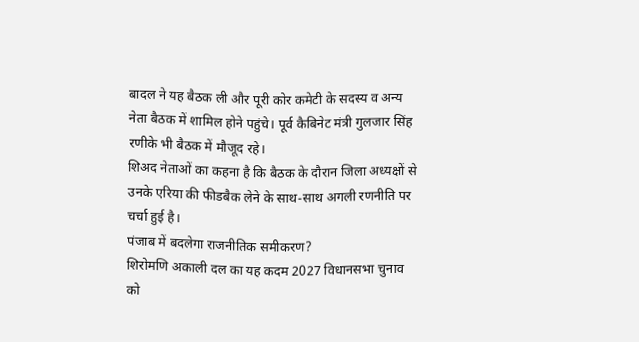बादल ने यह बैठक ली और पूरी कोर कमेटी के सदस्य व अन्य नेता बैठक में शामिल होने पहुंचे। पूर्व कैबिनेट मंत्री गुलजार सिंह रणीके भी बैठक में मौजूद रहे।
शिअद नेताओं का कहना है कि बैठक के दौरान जिला अध्यक्षों से उनके एरिया की फीडबैक लेने के साथ-साथ अगली रणनीति पर चर्चा हुई है।
पंजाब में बदलेगा राजनीतिक समीकरण?
शिरोमणि अकाली दल का यह कदम 2027 विधानसभा चुनाव को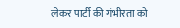लेकर पार्टी की गंभीरता को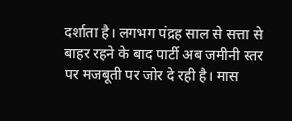दर्शाता है। लगभग पंद्रह साल से सत्ता से बाहर रहने के बाद पार्टी अब जमीनी स्तर पर मजबूती पर जोर दे रही है। मास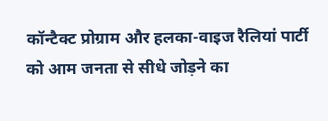कॉन्टैक्ट प्रोग्राम और हलका-वाइज रैलियां पार्टी को आम जनता से सीधे जोड़ने का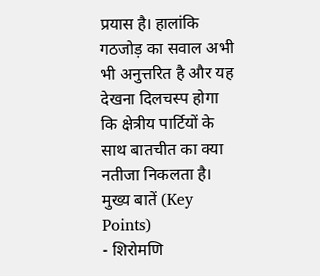प्रयास है। हालांकि गठजोड़ का सवाल अभी भी अनुत्तरित है और यह देखना दिलचस्प होगा कि क्षेत्रीय पार्टियों के साथ बातचीत का क्या नतीजा निकलता है।
मुख्य बातें (Key Points)
- शिरोमणि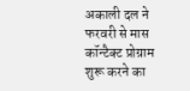अकाली दल ने फरवरी से मास कॉन्टैक्ट प्रोग्राम शुरू करने का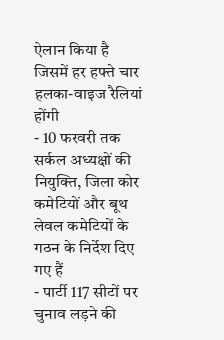ऐलान किया है जिसमें हर हफ्ते चार हलका-वाइज रैलियां होंगी
- 10 फरवरी तक सर्कल अध्यक्षों की नियुक्ति, जिला कोर कमेटियों और बूथ लेवल कमेटियों के गठन के निर्देश दिए गए हैं
- पार्टी 117 सीटों पर चुनाव लड़ने की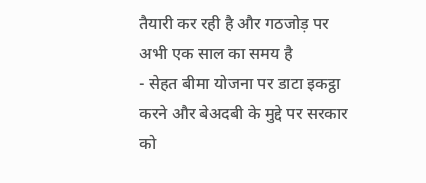तैयारी कर रही है और गठजोड़ पर अभी एक साल का समय है
- सेहत बीमा योजना पर डाटा इकट्ठा करने और बेअदबी के मुद्दे पर सरकार को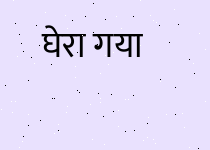घेरा गया